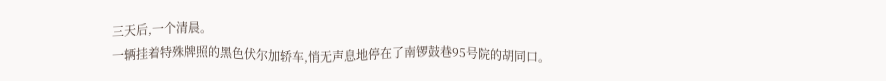三天后,一个清晨。
一辆挂着特殊牌照的黑色伏尔加轿车,悄无声息地停在了南锣鼓巷95号院的胡同口。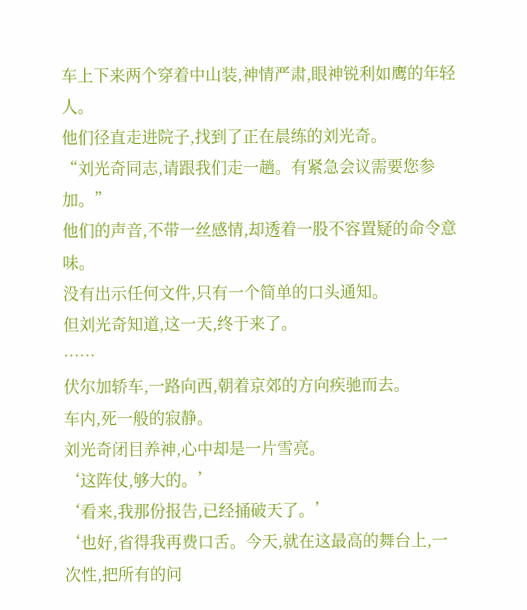车上下来两个穿着中山装,神情严肃,眼神锐利如鹰的年轻人。
他们径直走进院子,找到了正在晨练的刘光奇。
“刘光奇同志,请跟我们走一趟。有紧急会议需要您参加。”
他们的声音,不带一丝感情,却透着一股不容置疑的命令意味。
没有出示任何文件,只有一个简单的口头通知。
但刘光奇知道,这一天,终于来了。
……
伏尔加轿车,一路向西,朝着京郊的方向疾驰而去。
车内,死一般的寂静。
刘光奇闭目养神,心中却是一片雪亮。
‘这阵仗,够大的。’
‘看来,我那份报告,已经捅破天了。’
‘也好,省得我再费口舌。今天,就在这最高的舞台上,一次性,把所有的问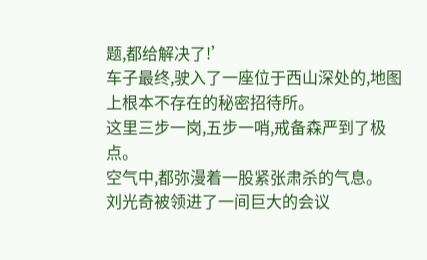题,都给解决了!’
车子最终,驶入了一座位于西山深处的,地图上根本不存在的秘密招待所。
这里三步一岗,五步一哨,戒备森严到了极点。
空气中,都弥漫着一股紧张肃杀的气息。
刘光奇被领进了一间巨大的会议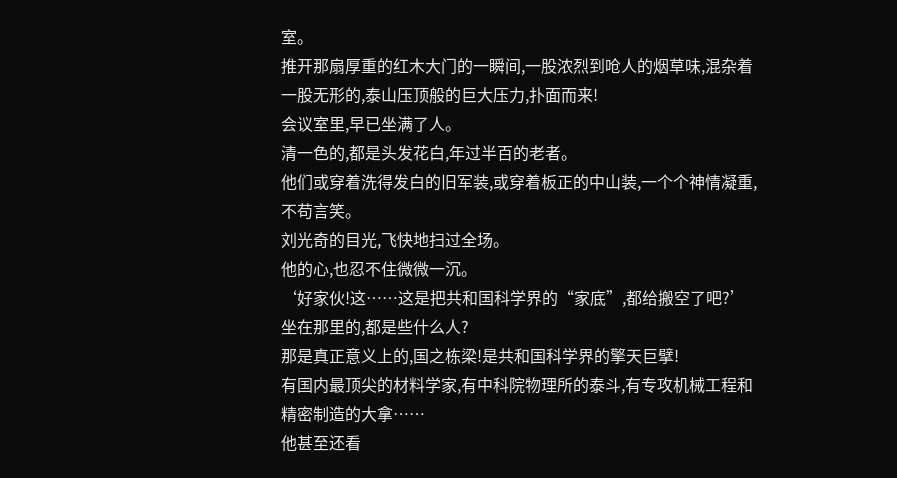室。
推开那扇厚重的红木大门的一瞬间,一股浓烈到呛人的烟草味,混杂着一股无形的,泰山压顶般的巨大压力,扑面而来!
会议室里,早已坐满了人。
清一色的,都是头发花白,年过半百的老者。
他们或穿着洗得发白的旧军装,或穿着板正的中山装,一个个神情凝重,不苟言笑。
刘光奇的目光,飞快地扫过全场。
他的心,也忍不住微微一沉。
‘好家伙!这……这是把共和国科学界的“家底”,都给搬空了吧?’
坐在那里的,都是些什么人?
那是真正意义上的,国之栋梁!是共和国科学界的擎天巨擘!
有国内最顶尖的材料学家,有中科院物理所的泰斗,有专攻机械工程和精密制造的大拿……
他甚至还看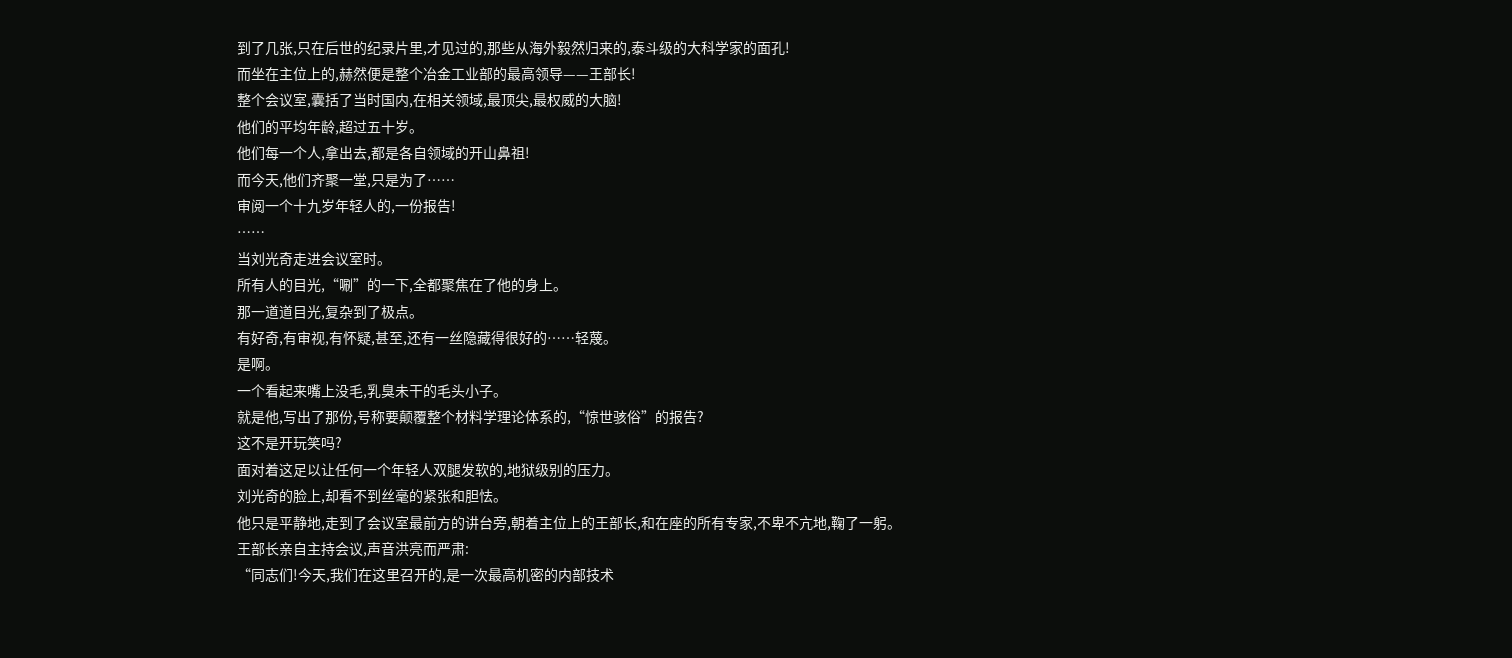到了几张,只在后世的纪录片里,才见过的,那些从海外毅然归来的,泰斗级的大科学家的面孔!
而坐在主位上的,赫然便是整个冶金工业部的最高领导——王部长!
整个会议室,囊括了当时国内,在相关领域,最顶尖,最权威的大脑!
他们的平均年龄,超过五十岁。
他们每一个人,拿出去,都是各自领域的开山鼻祖!
而今天,他们齐聚一堂,只是为了……
审阅一个十九岁年轻人的,一份报告!
……
当刘光奇走进会议室时。
所有人的目光,“唰”的一下,全都聚焦在了他的身上。
那一道道目光,复杂到了极点。
有好奇,有审视,有怀疑,甚至,还有一丝隐藏得很好的……轻蔑。
是啊。
一个看起来嘴上没毛,乳臭未干的毛头小子。
就是他,写出了那份,号称要颠覆整个材料学理论体系的,“惊世骇俗”的报告?
这不是开玩笑吗?
面对着这足以让任何一个年轻人双腿发软的,地狱级别的压力。
刘光奇的脸上,却看不到丝毫的紧张和胆怯。
他只是平静地,走到了会议室最前方的讲台旁,朝着主位上的王部长,和在座的所有专家,不卑不亢地,鞠了一躬。
王部长亲自主持会议,声音洪亮而严肃:
“同志们!今天,我们在这里召开的,是一次最高机密的内部技术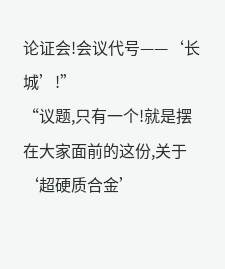论证会!会议代号——‘长城’!”
“议题,只有一个!就是摆在大家面前的这份,关于‘超硬质合金’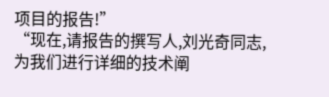项目的报告!”
“现在,请报告的撰写人,刘光奇同志,为我们进行详细的技术阐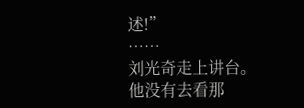述!”
……
刘光奇走上讲台。
他没有去看那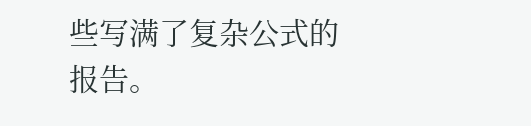些写满了复杂公式的报告。